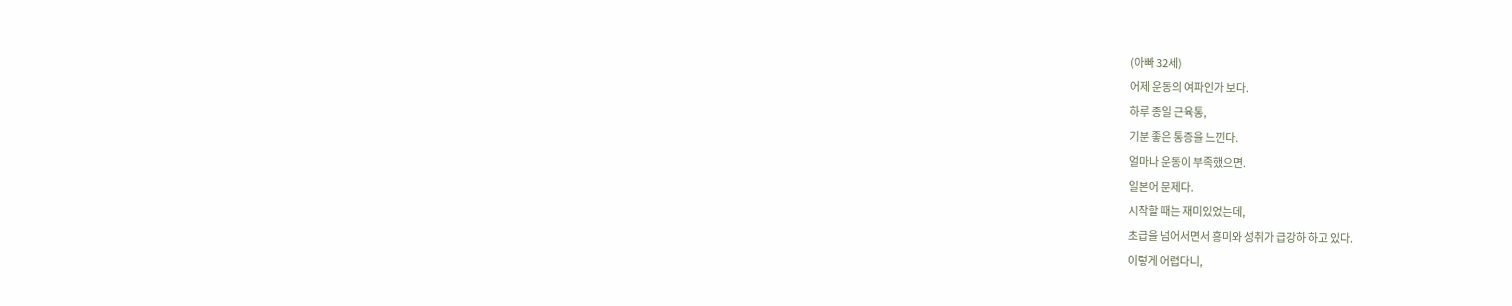(아빠 32세)
어제 운동의 여파인가 보다.
하루 종일 근육통,
기분 좋은 통증을 느낀다.
얼마나 운동이 부족했으면.
일본어 문제다.
시작할 때는 재미있었는데,
초급을 넘어서면서 흥미와 성취가 급강하 하고 있다.
이렇게 어렵다니,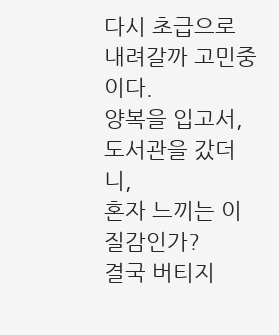다시 초급으로 내려갈까 고민중이다.
양복을 입고서,
도서관을 갔더니,
혼자 느끼는 이질감인가?
결국 버티지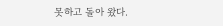못하고 돌아 왔다.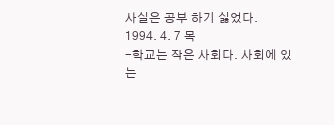사실은 공부 하기 싫었다.
1994. 4. 7 목
-학교는 작은 사회다. 사회에 있는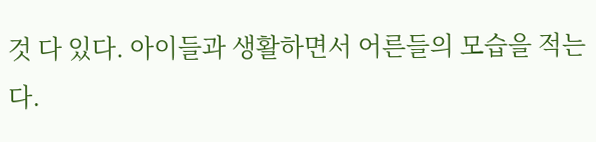것 다 있다. 아이들과 생활하면서 어른들의 모습을 적는다.